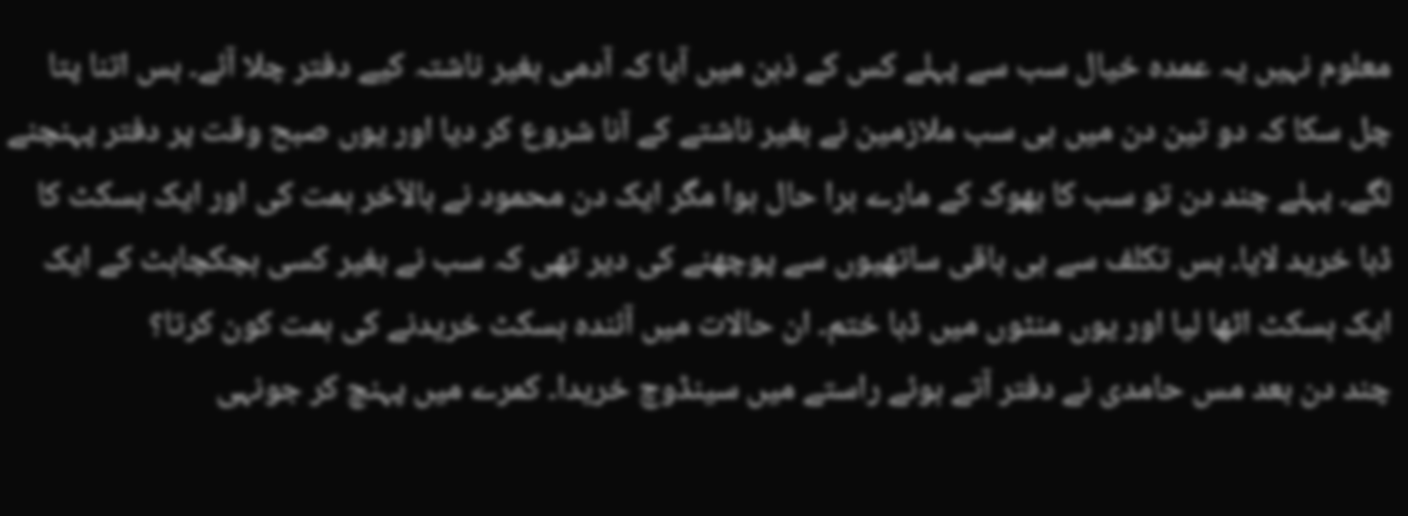معلوم نہیں یہ عمدہ خیال سب سے پہلے کس کے ذہن میں آیا کہ آدمی بغیر ناشتہ کیے دفتر چلا آئے۔ بس اتنا پتا چل سکا کہ دو تین دن میں ہی سب ملازمین نے بغیر ناشتے کے آنا شروع کر دیا اور یوں صبح وقت پر دفتر پہنچنے لگے۔ پہلے چند دن تو سب کا بھوک کے مارے برا حال ہوا مگر ایک دن محمود نے بالآخر ہمت کی اور ایک بسکٹ کا ڈبا خرید لایا۔ بس تکلف سے ہی باقی ساتھیوں سے پوچھنے کی دیر تھی کہ سب نے بغیر کسی ہچکچاہٹ کے ایک ایک بسکٹ اٹھا لیا اور یوں منٹوں میں ڈبا ختم۔ ان حالات میں آئندہ بسکٹ خریدنے کی ہمت کون کرتا؟
چند دن بعد مس حامدی نے دفتر آتے ہوئے راستے میں سینڈوچ خریدا۔ کمرے میں پہنچ کر جونہی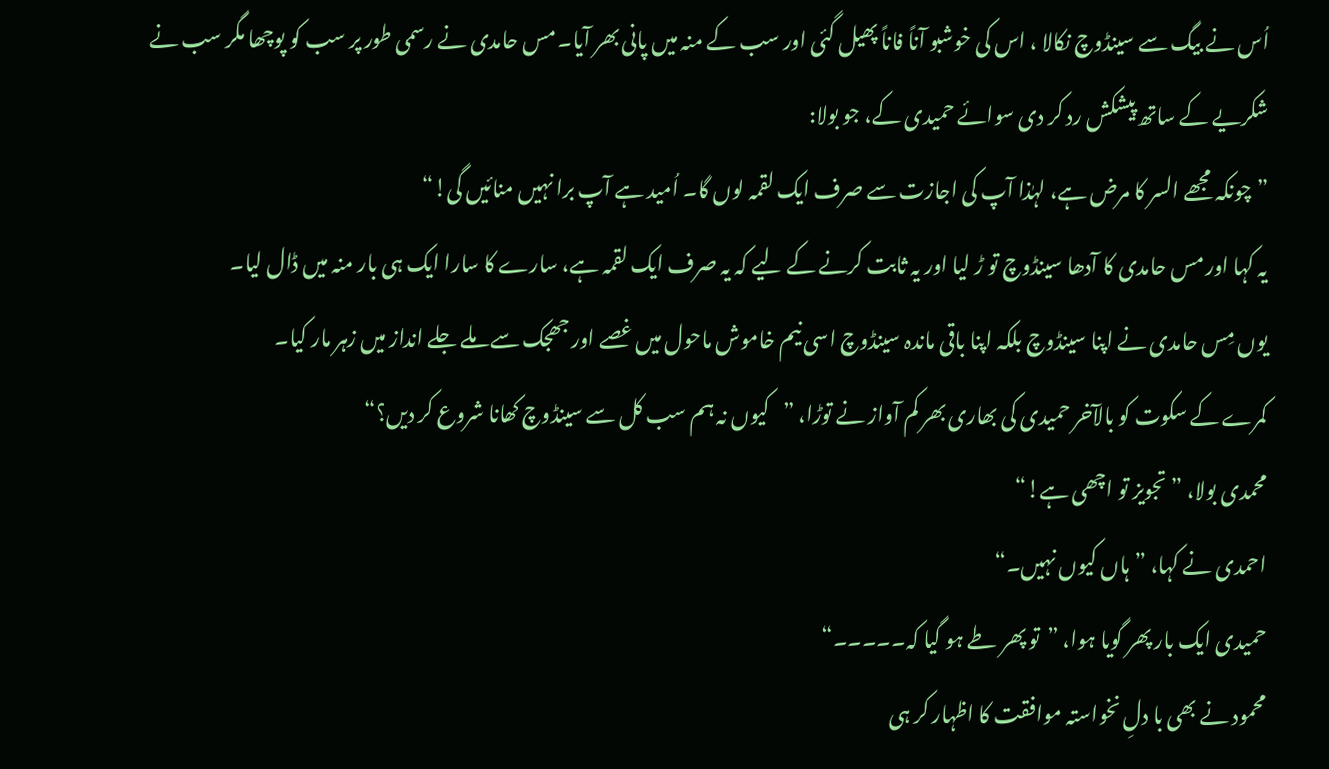اُس نے بیگ سے سینڈوچ نکالا ، اس کی خوشبو آناً فاناً پھیل گئی اور سب کے منہ میں پانی بھر آیا۔ مس حامدی نے رسمی طور پر سب کو پوچھا مگر سب نے شکریے کے ساتھ پیشکش رد کر دی سوائے حمیدی کے، جو بولا:
”چونکہ مجھے السر کا مرض ہے، لہٰذا آپ کی اجازت سے صرف ایک لقمہ لوں گا۔ اُمید ہے آپ برا نہیں منائیں گی!“
یہ کہا اور مس حامدی کا آدھا سینڈوچ تو ڑ لیا اور یہ ثابت کرنے کے لیے کہ یہ صرف ایک لقمہ ہے، سارے کا سارا ایک ہی بار منہ میں ڈال لیا۔
یوں مِس حامدی نے اپنا سینڈوچ بلکہ اپنا باقی ماندہ سینڈوچ اسی نیم خاموش ماحول میں غصے اور جھجک سے ملے جلے انداز میں زہر مار کیا۔
کمرے کے سکوت کو بالآخر حمیدی کی بھاری بھر کم آواز نے توڑا، ”کیوں نہ ہم سب کل سے سینڈوچ کھانا شروع کر دیں؟“
محمدی بولا، ”تجویز تو اچھی ہے!“
احمدی نے کہا، ”ہاں کیوں نہیں۔“
حمیدی ایک بار پھر گویا ہوا، ”تو پھر طے ہو گیا کہ۔۔۔۔۔“
محمود نے بھی با دلِ نخواستہ موافقت کا اظہار کر ہی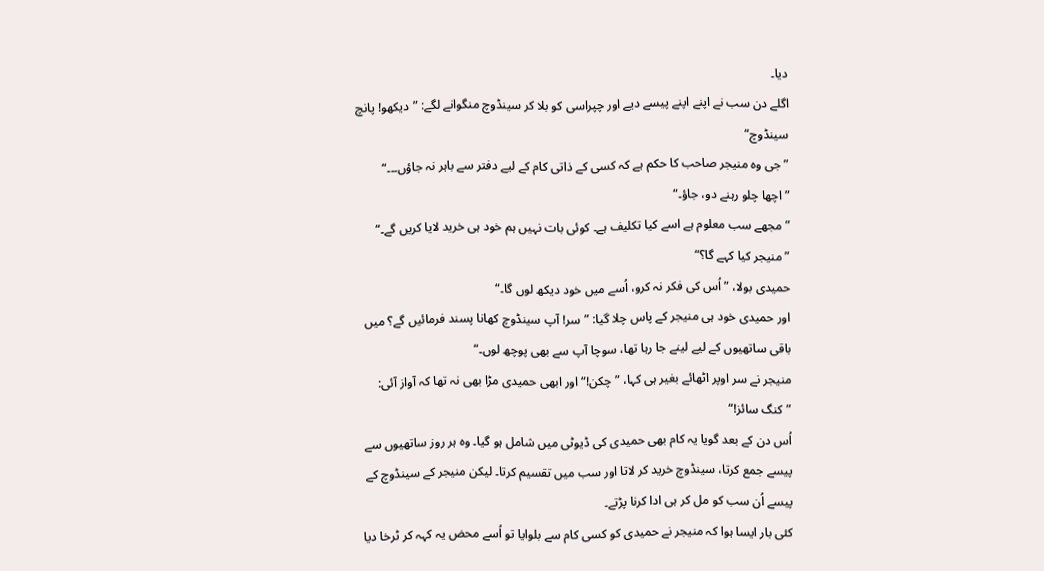دیا۔
اگلے دن سب نے اپنے اپنے پیسے دیے اور چپراسی کو بلا کر سینڈوچ منگوانے لگے: ”دیکھو! پانچ سینڈوچ“
”جی وہ منیجر صاحب کا حکم ہے کہ کسی کے ذاتی کام کے لیے دفتر سے باہر نہ جاؤں۔۔۔“
”اچھا چلو رہنے دو، جاؤ۔“
”مجھے سب معلوم ہے اسے کیا تکلیف ہے۔ کوئی بات نہیں ہم خود ہی خرید لایا کریں گے۔“
”منیجر کیا کہے گا؟“
حمیدی بولا، ”اُس کی فکر نہ کرو، اُسے میں خود دیکھ لوں گا۔“
اور حمیدی خود ہی منیجر کے پاس چلا گیا: ”سر! آپ سینڈوچ کھانا پسند فرمائیں گے؟ میں باقی ساتھیوں کے لیے لینے جا رہا تھا، سوچا آپ سے بھی پوچھ لوں۔“
منیجر نے سر اوپر اٹھائے بغیر ہی کہا، ”چکن!“ اور ابھی حمیدی مڑا بھی نہ تھا کہ آواز آئی: ”کنگ سائز!“
اُس دن کے بعد گویا یہ کام بھی حمیدی کی ڈیوٹی میں شامل ہو گیا۔ وہ ہر روز ساتھیوں سے پیسے جمع کرتا، سینڈوچ خرید کر لاتا اور سب میں تقسیم کرتا۔ لیکن منیجر کے سینڈوچ کے پیسے اُن سب کو مل کر ہی ادا کرنا پڑتے۔
کئی بار ایسا ہوا کہ منیجر نے حمیدی کو کسی کام سے بلوایا تو اُسے محض یہ کہہ کر ٹرخا دیا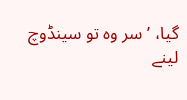گیا، ’سر وہ تو سینڈوچ لینے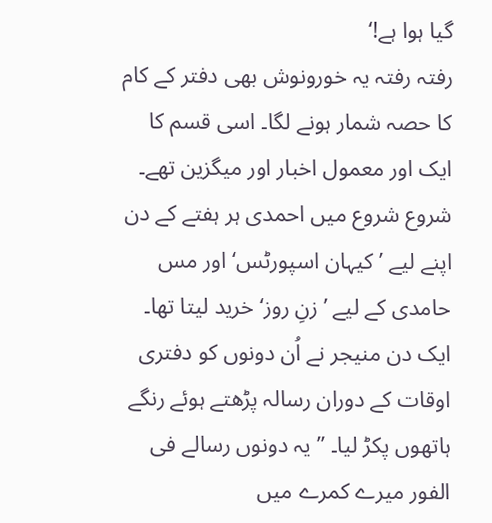گیا ہوا ہے!‘
رفتہ رفتہ یہ خورونوش بھی دفتر کے کام کا حصہ شمار ہونے لگا۔ اسی قسم کا ایک اور معمول اخبار اور میگزین تھے۔ شروع شروع میں احمدی ہر ہفتے کے دن اپنے لیے ’کیہان اسپورٹس‘ اور مس حامدی کے لیے ’زنِ روز‘ خرید لیتا تھا۔ ایک دن منیجر نے اُن دونوں کو دفتری اوقات کے دوران رسالہ پڑھتے ہوئے رنگے ہاتھوں پکڑ لیا۔ ”یہ دونوں رسالے فی الفور میرے کمرے میں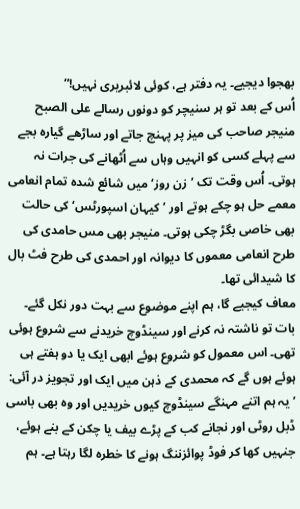بھجوا دیجیے۔ یہ دفتر ہے، کوئی لائبریری نہیں!“
اُس کے بعد تو ہر سنیچر کو دونوں رسالے علی الصبح منیجر صاحب کی میز پر پہنچ جاتے اور ساڑھے گیارہ بجے سے پہلے کسی کو انہیں وہاں سے اُٹھانے کی جرات نہ ہوتی۔ اُس وقت تک ’زن روز‘ میں شائع شدہ تمام انعامی معمے حل ہو چکے ہوتے اور ’کیہان اسپورٹس‘ کی حالت بھی خاصی بگڑ چکی ہوتی۔ منیجر بھی مس حامدی کی طرح انعامی معموں کا دیوانہ اور احمدی کی طرح فٹ بال کا شیدائی تھا۔
معاف کیجیے گا، ہم اپنے موضوع سے بہت دور نکل گئے۔ بات تو ناشتہ نہ کرنے اور سینڈوچ خریدنے سے شروع ہوئی تھی۔ اس معمول کو شروع ہوئے ابھی ایک یا دو ہفتے ہی ہوئے ہوں گے کہ محمدی کے ذہن میں ایک اور تجویز در آئی: ’یہ ہم اتنے مہنگے سینڈوچ کیوں خریدیں اور وہ بھی باسی ڈبل روٹی اور نجانے کب کے پڑے بیف یا چکن کے بنے ہوئے، جنہیں کھا کر فوڈ پوائزننگ ہونے کا خطرہ لگا رہتا ہے۔ ہم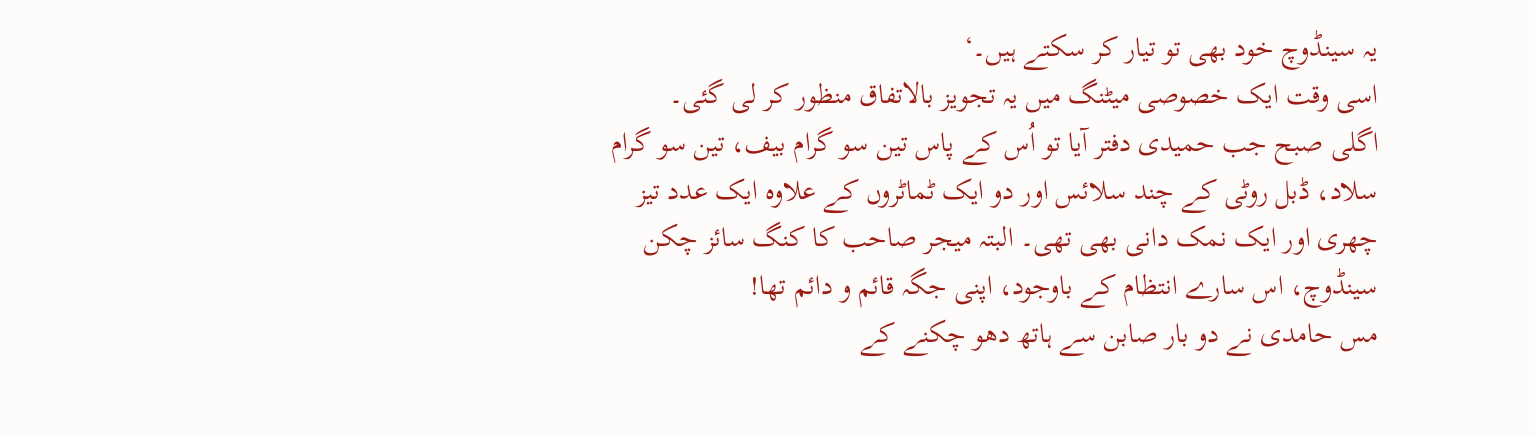یہ سینڈوچ خود بھی تو تیار کر سکتے ہیں۔‘
اسی وقت ایک خصوصی میٹنگ میں یہ تجویز بالاتفاق منظور کر لی گئی۔
اگلی صبح جب حمیدی دفتر آیا تو اُس کے پاس تین سو گرام بیف، تین سو گرام سلاد، ڈبل روٹی کے چند سلائس اور دو ایک ٹماٹروں کے علاوہ ایک عدد تیز چھری اور ایک نمک دانی بھی تھی۔ البتہ میجر صاحب کا کنگ سائز چکن سینڈوچ، اس سارے انتظام کے باوجود، اپنی جگہ قائم و دائم تھا!
مس حامدی نے دو بار صابن سے ہاتھ دھو چکنے کے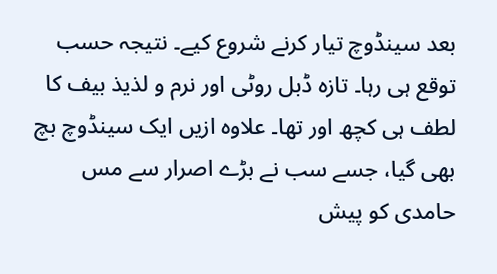بعد سینڈوچ تیار کرنے شروع کیے۔ نتیجہ حسب توقع ہی رہا۔ تازہ ڈبل روٹی اور نرم و لذیذ بیف کا لطف ہی کچھ اور تھا۔ علاوہ ازیں ایک سینڈوچ بچ بھی گیا، جسے سب نے بڑے اصرار سے مس حامدی کو پیش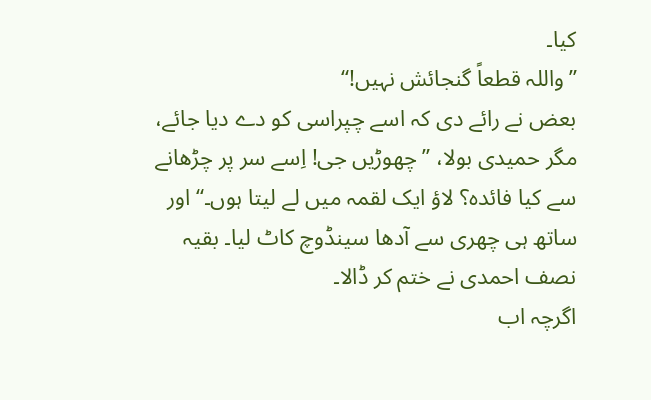کیا۔
”واللہ قطعاً گنجائش نہیں!“
بعض نے رائے دی کہ اسے چپراسی کو دے دیا جائے، مگر حمیدی بولا، ”چھوڑیں جی! اِسے سر پر چڑھانے سے کیا فائدہ؟ لاؤ ایک لقمہ میں لے لیتا ہوں۔“ اور ساتھ ہی چھری سے آدھا سینڈوچ کاٹ لیا۔ بقیہ نصف احمدی نے ختم کر ڈالا۔
اگرچہ اب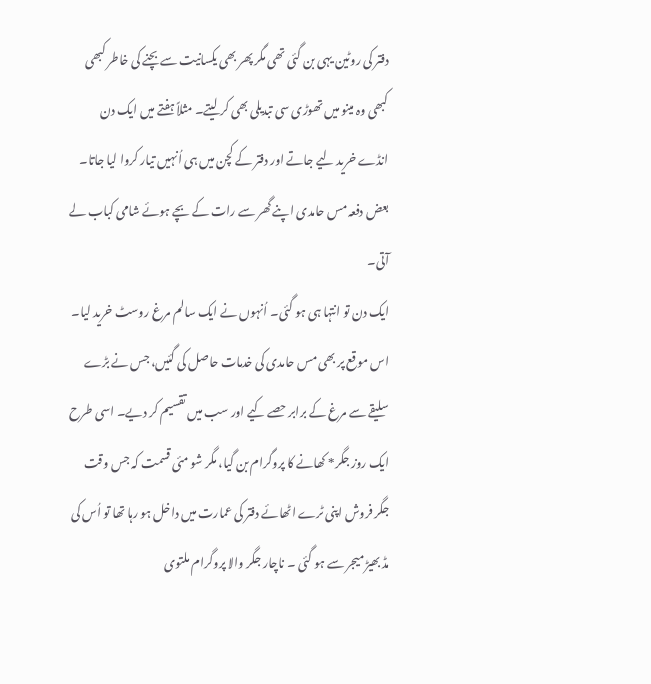دفتر کی روٹین یہی بن گئی تھی مگر پھر بھی یکسانیت سے بچنے کی خاطر کبھی کبھی وہ مینو میں تھوڑی سی تبدیلی بھی کر لیتے۔ مثلاً ہفتے میں ایک دن انڈے خرید لیے جاتے اور دفتر کے کچن میں ہی اُنہیں تیار کروا لیا جاتا۔ بعض دفعہ مس حامدی اپنے گھر سے رات کے بچے ہوئے شامی کباب لے آتی۔
ایک دن تو انتہا ہی ہو گئی۔ اُنہوں نے ایک سالم مرغ روسٹ خرید لیا۔ اس موقع پر بھی مس حامدی کی خدمات حاصل کی گئیں، جس نے بڑے سلیقے سے مرغ کے برابر حصے کیے اور سب میں تقسیم کر دیے۔ اسی طرح ایک روز جگر* کھانے کا پروگرام بن گیا، مگر شو مئی قسمت کہ جس وقت جگر فروش اپنی ٹرے اٹھائے دفتر کی عمارت میں داخل ہو رہا تھا تو اُس کی مڈ بھیڑ میجر سے ہو گئی ۔ ناچار جگر والا پروگرام ملتوی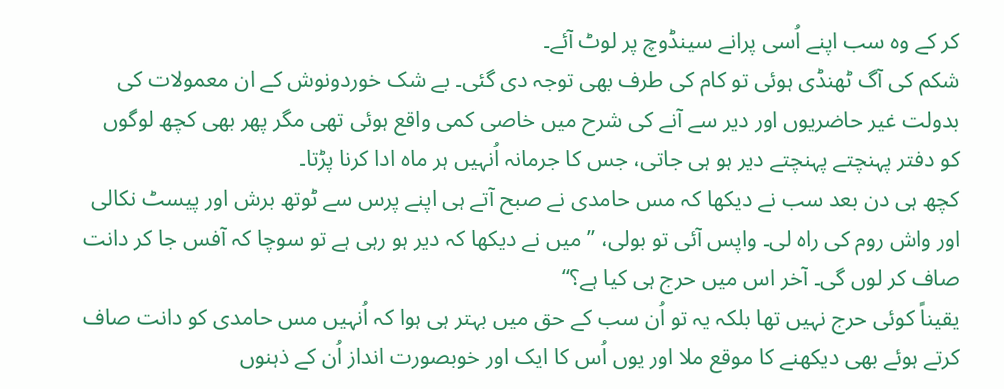کر کے وہ سب اپنے اُسی پرانے سینڈوچ پر لوٹ آئے۔
شکم کی آگ ٹھنڈی ہوئی تو کام کی طرف بھی توجہ دی گئی۔ بے شک خوردونوش کے ان معمولات کی بدولت غیر حاضریوں اور دیر سے آنے کی شرح میں خاصی کمی واقع ہوئی تھی مگر پھر بھی کچھ لوگوں کو دفتر پہنچتے پہنچتے دیر ہو ہی جاتی، جس کا جرمانہ اُنہیں ہر ماہ ادا کرنا پڑتا۔
کچھ ہی دن بعد سب نے دیکھا کہ مس حامدی نے صبح آتے ہی اپنے پرس سے ٹوتھ برش اور پیسٹ نکالی اور واش روم کی راہ لی۔ واپس آئی تو بولی، ”میں نے دیکھا کہ دیر ہو رہی ہے تو سوچا کہ آفس جا کر دانت صاف کر لوں گی۔ آخر اس میں حرج ہی کیا ہے؟“
یقیناً کوئی حرج نہیں تھا بلکہ یہ تو اُن سب کے حق میں بہتر ہی ہوا کہ اُنہیں مس حامدی کو دانت صاف کرتے ہوئے بھی دیکھنے کا موقع ملا اور یوں اُس کا ایک اور خوبصورت انداز اُن کے ذہنوں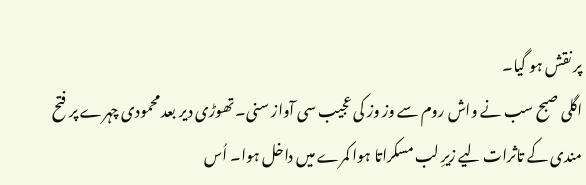پر نقش ہو گیا۔
اگلی صبح سب نے واش روم سے وز وز کی عجیب سی آواز سنی۔ تھوڑی دیر بعد محمودی چہرے پر فتح مندی کے تاثرات لیے زیرِ لب مسکراتا ہوا کمرے میں داخل ہوا۔ اُس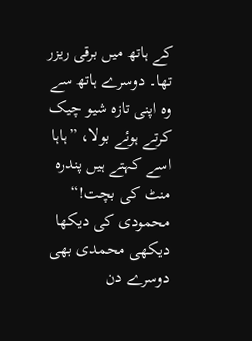کے ہاتھ میں برقی ریزر تھا۔ دوسرے ہاتھ سے وہ اپنی تازہ شیو چیک کرتے ہوئے بولا، ”ہاہا اسے کہتے ہیں پندرہ منٹ کی بچت!“
محمودی کی دیکھا دیکھی محمدی بھی دوسرے دن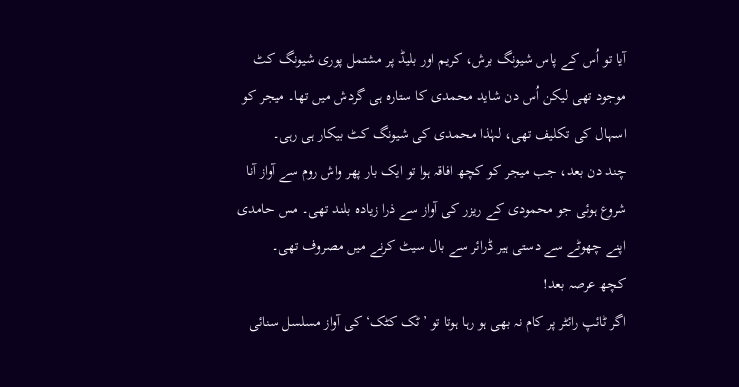آیا تو اُس کے پاس شیونگ برش، کریم اور بلیڈ پر مشتمل پوری شیونگ کٹ موجود تھی لیکن اُس دن شاید محمدی کا ستارہ ہی گردش میں تھا۔ میجر کو اسہال کی تکلیف تھی، لہٰذا محمدی کی شیونگ کٹ بیکار ہی رہی۔
چند دن بعد، جب میجر کو کچھ افاقہ ہوا تو ایک بار پھر واش روم سے آواز آنا شروع ہوئی جو محمودی کے ریزر کی آواز سے ذرا زیادہ بلند تھی۔ مس حامدی اپنے چھوٹے سے دستی ہیر ڈرائر سے بال سیٹ کرنے میں مصروف تھی۔
کچھ عرصہ بعد!
اگر ٹائپ رائٹر پر کام نہ بھی ہو رہا ہوتا تو ’ٹک کٹک‘ کی آواز مسلسل سنائی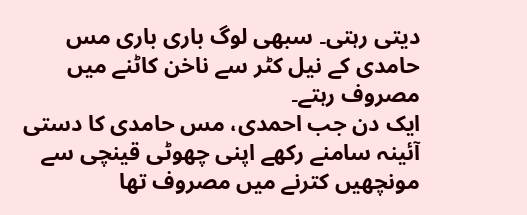دیتی رہتی۔ سبھی لوگ باری باری مس حامدی کے نیل کٹر سے ناخن کاٹنے میں مصروف رہتے۔
ایک دن جب احمدی، مس حامدی کا دستی آئینہ سامنے رکھے اپنی چھوٹی قینچی سے مونچھیں کترنے میں مصروف تھا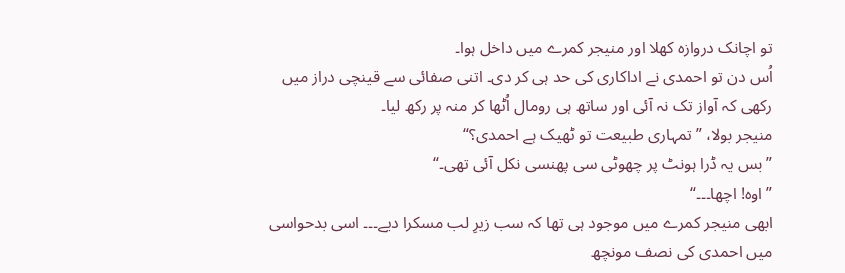تو اچانک دروازہ کھلا اور منیجر کمرے میں داخل ہوا۔
اُس دن تو احمدی نے اداکاری کی حد ہی کر دی۔ اتنی صفائی سے قینچی دراز میں رکھی کہ آواز تک نہ آئی اور ساتھ ہی رومال اُٹھا کر منہ پر رکھ لیا۔
منیجر بولا، ”تمہاری طبیعت تو ٹھیک ہے احمدی؟“
”بس یہ ڈرا ہونٹ پر چھوٹی سی پھنسی نکل آئی تھی۔“
”اوہ! اچھا۔۔۔“
ابھی منیجر کمرے میں موجود ہی تھا کہ سب زیرِ لب مسکرا دیے۔۔۔ اسی بدحواسی میں احمدی کی نصف مونچھ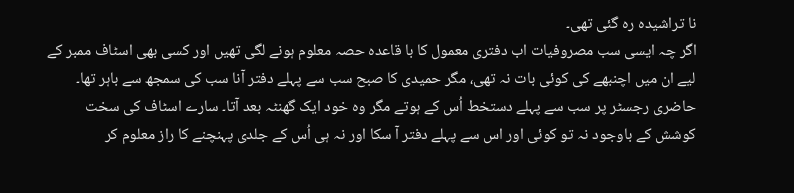نا تراشیدہ رہ گئی تھی۔
اگر چہ ایسی سب مصروفیات اب دفتری معمول کا با قاعدہ حصہ معلوم ہونے لگی تھیں اور کسی بھی اسٹاف ممبر کے لیے ان میں اچنبھے کی کوئی بات نہ تھی، مگر حمیدی کا صبح سب سے پہلے دفتر آنا سب کی سمجھ سے باہر تھا۔ حاضری رجسٹر پر سب سے پہلے دستخط اُس کے ہوتے مگر وہ خود ایک گھنٹہ بعد آتا۔ سارے اسٹاف کی سخت کوشش کے باوجود نہ تو کوئی اور اس سے پہلے دفتر آ سکا اور نہ ہی اُس کے جلدی پہنچنے کا راز معلوم کر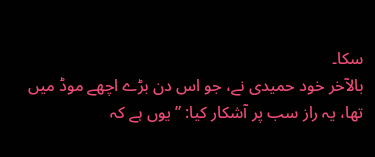سکا۔
بالآخر خود حمیدی نے، جو اس دن بڑے اچھے موڈ میں تھا، یہ راز سب پر آشکار کیا: ”یوں ہے کہ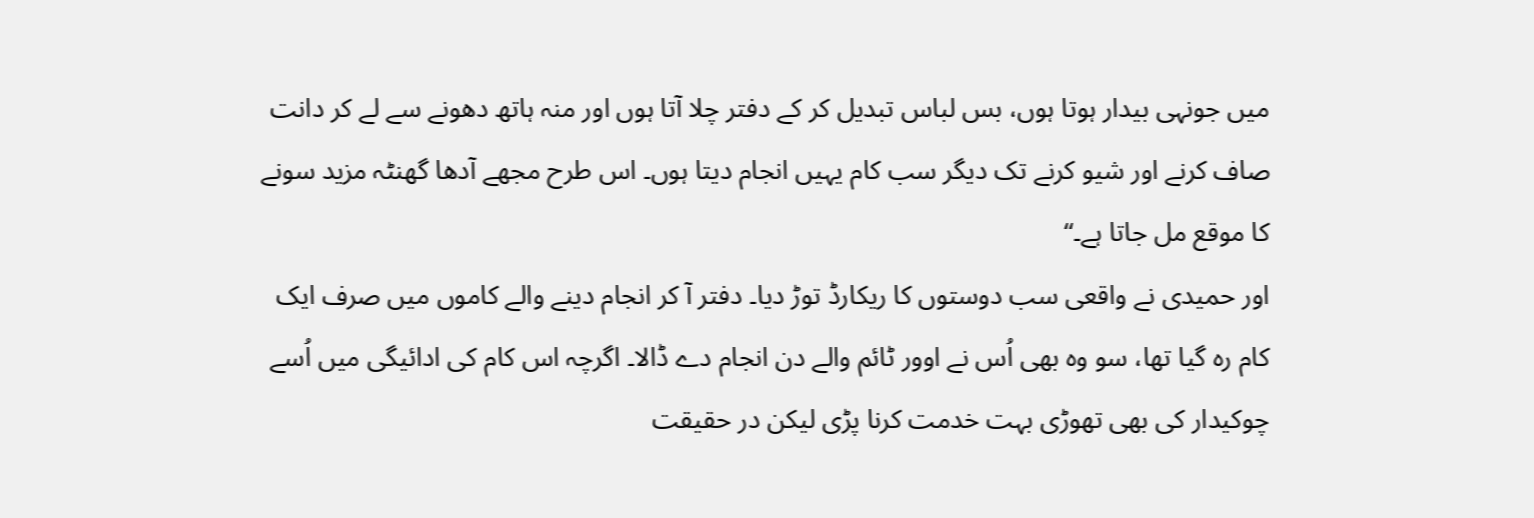میں جونہی بیدار ہوتا ہوں، بس لباس تبدیل کر کے دفتر چلا آتا ہوں اور منہ ہاتھ دھونے سے لے کر دانت صاف کرنے اور شیو کرنے تک دیگر سب کام یہیں انجام دیتا ہوں۔ اس طرح مجھے آدھا گھنٹہ مزید سونے کا موقع مل جاتا ہے۔“
اور حمیدی نے واقعی سب دوستوں کا ریکارڈ توڑ دیا۔ دفتر آ کر انجام دینے والے کاموں میں صرف ایک کام رہ گیا تھا، سو وہ بھی اُس نے اوور ٹائم والے دن انجام دے ڈالا۔ اگرچہ اس کام کی ادائیگی میں اُسے چوکیدار کی بھی تھوڑی بہت خدمت کرنا پڑی لیکن در حقیقت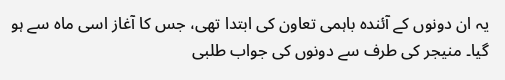یہ ان دونوں کے آئندہ باہمی تعاون کی ابتدا تھی، جس کا آغاز اسی ماہ سے ہو گیا۔ منیجر کی طرف سے دونوں کی جواب طلبی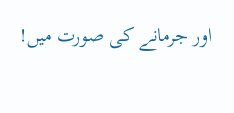اور جرمانے کی صورت میں!